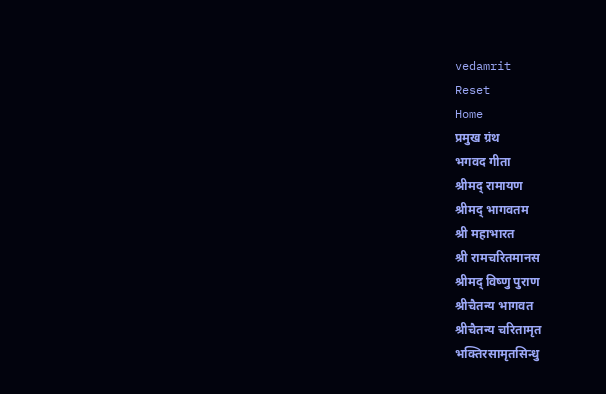vedamrit
Reset
Home
प्रमुख ग्रंथ
भगवद गीता
श्रीमद् रामायण
श्रीमद् भागवतम
श्री महाभारत
श्री रामचरितमानस
श्रीमद् विष्णु पुराण
श्रीचैतन्य भागवत
श्रीचैतन्य चरितामृत
भक्तिरसामृतसिन्धु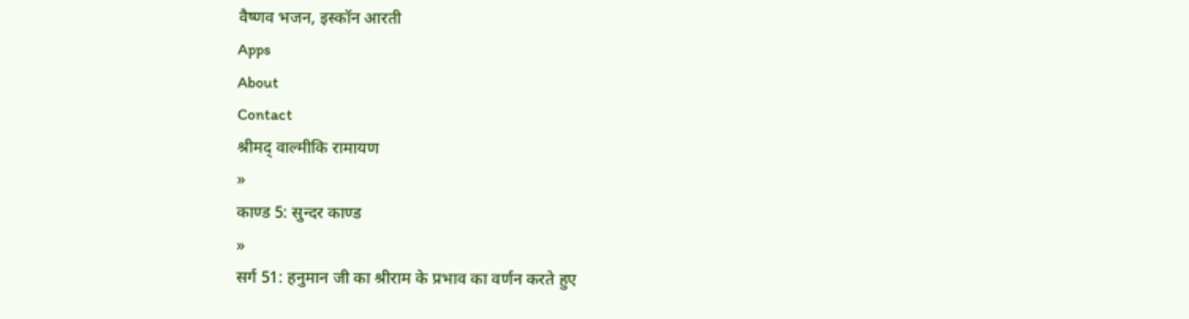वैष्णव भजन, इस्कॉन आरती
Apps
About
Contact
श्रीमद् वाल्मीकि रामायण
»
काण्ड 5: सुन्दर काण्ड
»
सर्ग 51: हनुमान जी का श्रीराम के प्रभाव का वर्णन करते हुए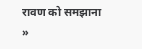रावण को समझाना
»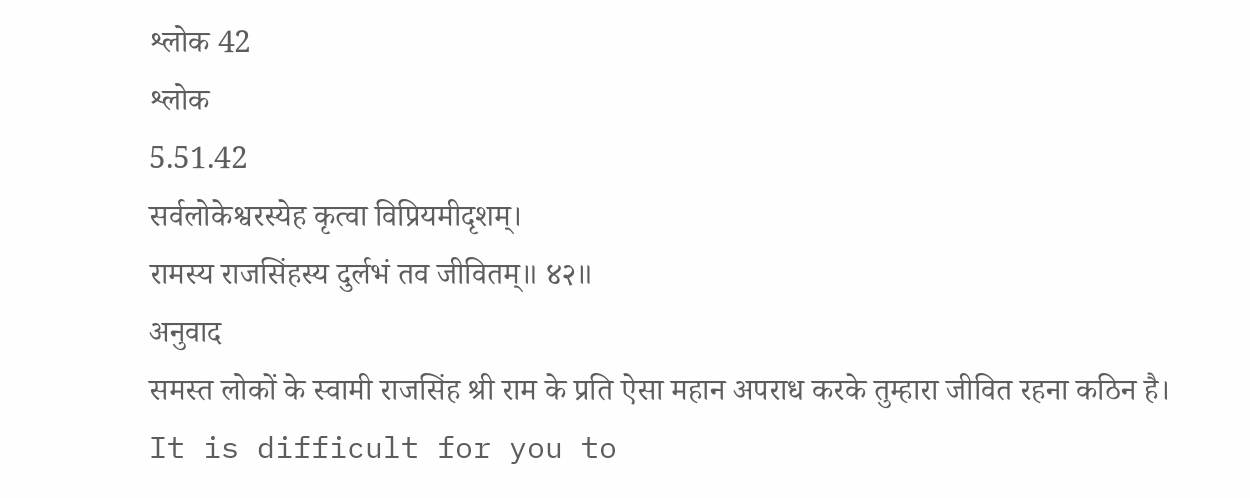श्लोक 42
श्लोक
5.51.42
सर्वलोकेश्वरस्येह कृत्वा विप्रियमीदृशम्।
रामस्य राजसिंहस्य दुर्लभं तव जीवितम्॥ ४२॥
अनुवाद
समस्त लोकों के स्वामी राजसिंह श्री राम के प्रति ऐसा महान अपराध करके तुम्हारा जीवित रहना कठिन है।
It is difficult for you to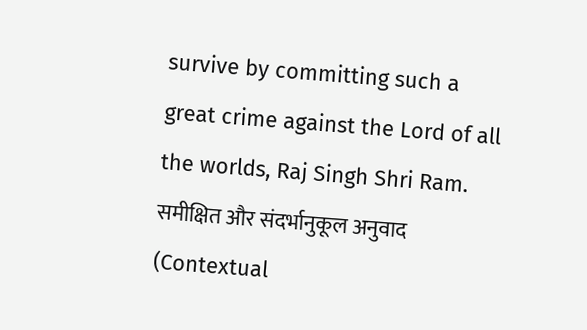survive by committing such a great crime against the Lord of all the worlds, Raj Singh Shri Ram.
समीक्षित और संदर्भानुकूल अनुवाद (Contextual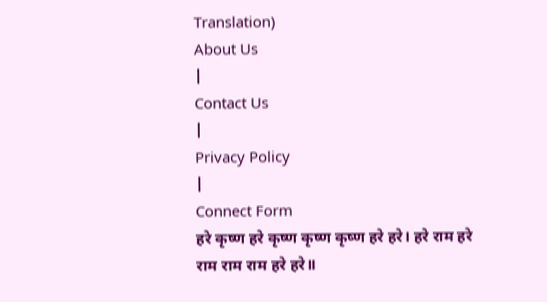Translation)
About Us
|
Contact Us
|
Privacy Policy
|
Connect Form
हरे कृष्ण हरे कृष्ण कृष्ण कृष्ण हरे हरे। हरे राम हरे राम राम राम हरे हरे॥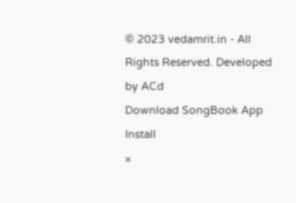© 2023 vedamrit.in - All Rights Reserved. Developed by ACd
Download SongBook App
Install
×